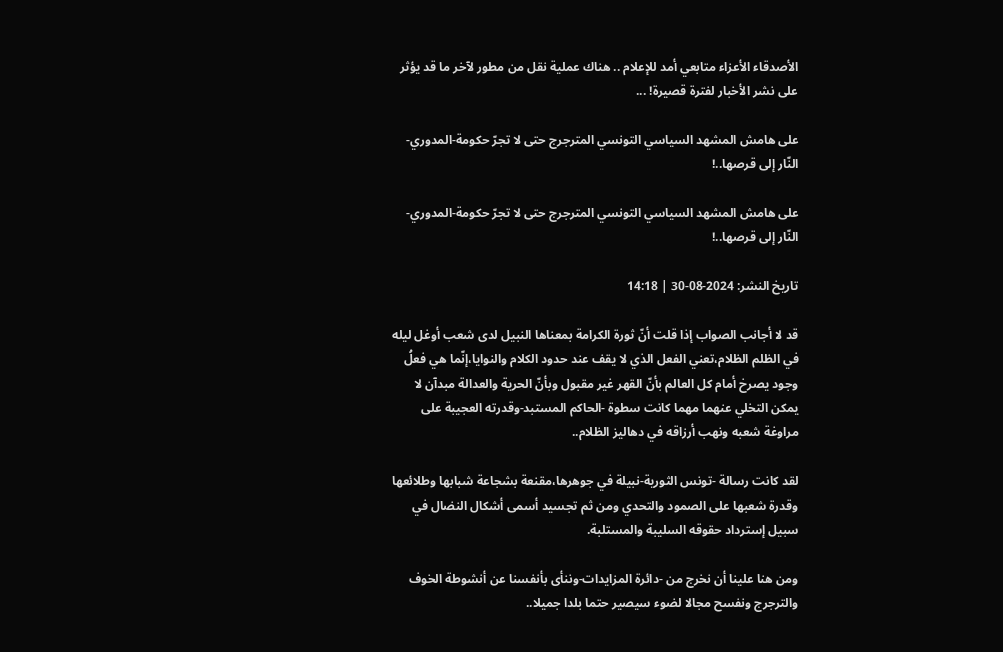الأصدقاء الأعزاء متابعي أمد للإعلام .. هناك عملية نقل من مطور لآخر ما قد يؤثر على نشر الأخبار لفترة قصيرة! ...

على هامش المشهد السياسي التونسي المترجرج حتى لا تجرّ حكومة-المدوري-النّار إلى قرصها..!

على هامش المشهد السياسي التونسي المترجرج حتى لا تجرّ حكومة-المدوري-النّار إلى قرصها..!

تاريخ النشر: 2024-08-30 | 14:18

قد لا أجانب الصواب إذا قلت أنّ ثورة الكرامة بمعناها النبيل لدى شعب أوغل ليله في الظلم الظلام،تعني الفعل الذي لا يقف عند حدود الكلام والنوايا،إنّما هي فعلُ وجود يصرخ أمام كل العالم بأنّ القهر غير مقبول وبأنّ الحرية والعدالة مبدآن لا يمكن التخلي عنهما مهما كانت سطوة -الحاكم المستبد-وقدرته العجيبة على مراوغة شعبه ونهب أرزاقه في دهاليز الظلام..

لقد كانت رسالة -تونس الثورية-نبيلة في جوهرها،مقنعة بشجاعة شبابها وطلائعها وقدرة شعبها على الصمود والتحدي ومن ثم تجسيد أسمى أشكال النضال في سبيل إسترداد حقوقه السليبة والمستلبة.

ومن هنا علينا أن نخرج من -دائرة المزايدات-وننأى بأنفسنا عن أنشوطة الخوف والترجرج ونفسح مجالا لضوء سيصير حتما بلدا جميلا..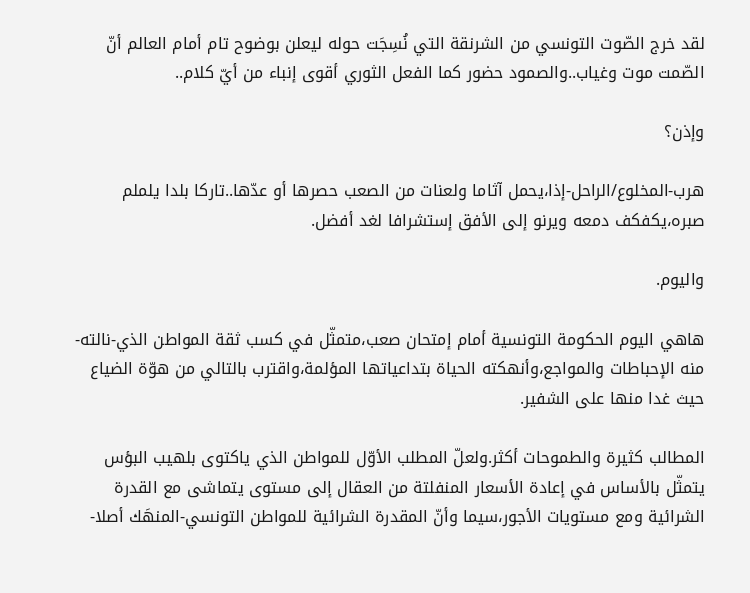لقد خرج الصّوت التونسي من الشرنقة التي نُسِجَت حوله ليعلن بوضوح تام أمام العالم أنّ الصّمت موت وغياب..والصمود حضور كما الفعل الثوري أقوى إنباء من أيّ كلام..

وإذن؟

هرب-المخلوع/الراحل-إذا،يحمل آثاما ولعنات من الصعب حصرها أو عدّها..تاركا بلدا يلملم صبره،يكفكف دمعه ويرنو إلى الأفق إستشرافا لغد أفضل.

واليوم.

هاهي اليوم الحكومة التونسية أمام إمتحان صعب،متمثّل في كسب ثقة المواطن الذي-نالته-منه الإحباطات والمواجع،وأنهكته الحياة بتداعياتها المؤلمة،واقترب بالتالي من هوّة الضياع حيث غدا منها على الشفير.

المطالب كثيرة والطموحات أكثر.ولعلّ المطلب الأوّل للمواطن الذي ياكتوى بلهيب البؤس يتمثّل بالأساس في إعادة الأسعار المنفلتة من العقال إلى مستوى يتماشى مع القدرة الشرائية ومع مستويات الأجور،سيما وأنّ المقدرة الشرائية للمواطن التونسي-المنهَك أصلا-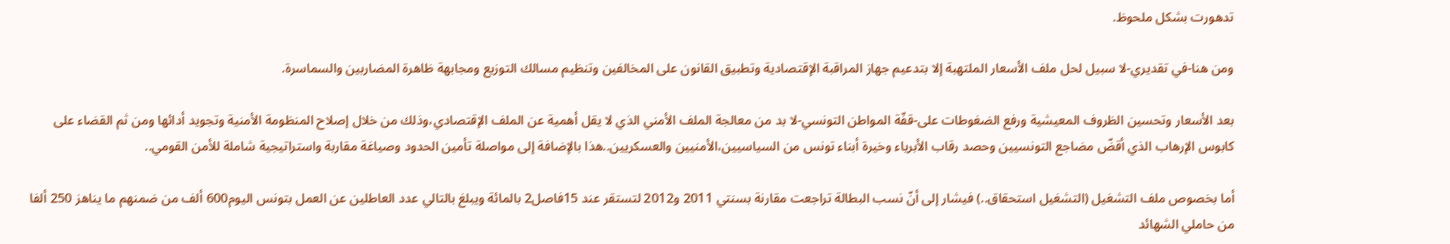تدهورت بشكل ملحوظ.

ومن هنا-في تقديري-لا سبيل لحل ملف الأسعار الملتهبة إلا بتدعيم جهاز المراقبة الإقتصادية وتطبيق القانون على المخالفين وتنظيم مسالك التوزيع ومجابهة ظاهرة المضاربين والسماسرة.

بعد الأسعار وتحسين الظروف المعيشية ورفع الضغوطات على-قفّة المواطن التونسي-لا بد من معالجة الملف الأمني الذي لا يقل أهمية عن الملف الإقتصادي،وذلك من خلال إصلاح المنظومة الأمنية وتجويد أدائها ومن ثم القضاء على كابوس الإرهاب الذي أقضّ مضاجع التونسيين وحصد رقاب الأبرياء وخيرة أبناء تونس من السياسيين،الأمنيين والعسكريين..هذا بالإضافة إلى مواصلة تأمين الحدود وصياغة مقاربة واستراتيجية شاملة للأمن القومي..

أما بخصوص ملف التشغيل (التشغيل استحقاق..) فيشار إلى أنّ نسب البطالة تراجعت مقارنة بسنتي 2011 و2012 لتستقر عند 15فاصل2 بالمائة ويبلغ بالتالي عدد العاطلين عن العمل بتونس اليوم600 ألف من ضمنهم ما يناهز 250 ألفا من حاملي الشهائد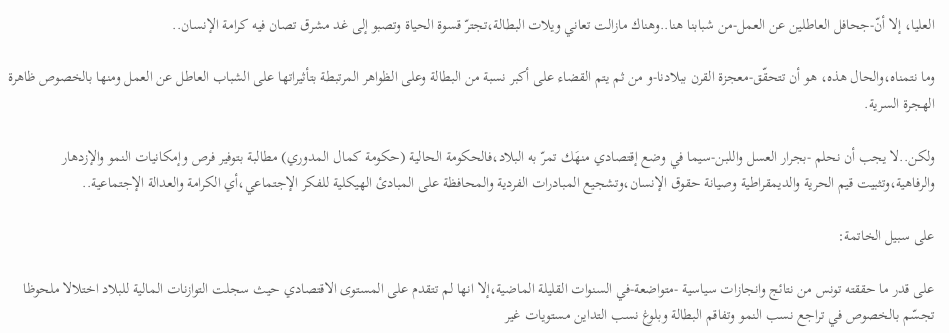العليا، إلا أنّ-جحافل العاطلين عن العمل-من شبابنا هنا..وهناك مازالت تعاني ويلات البطالة،تجترّ قسوة الحياة وتصبو إلى غد مشرق تصان فيه كرامة الإنسان..

وما نتمناه،والحال هذه، هو أن تتحقّق-معجزة القرن ببلادنا-و من ثم يتم القضاء على أكبر نسبة من البطالة وعلى الظواهر المرتبطة بتأثيراتها على الشباب العاطل عن العمل ومنها بالخصوص ظاهرة الهجرة السرية.

ولكن..لا يجب أن نحلم -بجرار العسل واللبن-سيما في وضع إقتصادي منهَك تمرّ به البلاد،فالحكومة الحالية (حكومة كمال المدوري) مطالبة بتوفير فرص وإمكانيات النمو والإزدهار والرفاهية،وتثبيت قيم الحرية والديمقراطية وصيانة حقوق الإنسان،وتشجيع المبادرات الفردية والمحافظة على المبادئ الهيكلية للفكر الإجتماعي،أي الكرامة والعدالة الإجتماعية..

على سبيل الخاتمة:

على قدر ما حققته تونس من نتائج وانجازات سياسية -متواضعة-في السنوات القليلة الماضية،إلا انها لم تتقدم على المستوى الاقتصادي حيث سجلت التوازنات المالية للبلاد اختلالا ملحوظا تجسّم بالخصوص في تراجع نسب النمو وتفاقم البطالة وبلوغ نسب التداين مستويات غير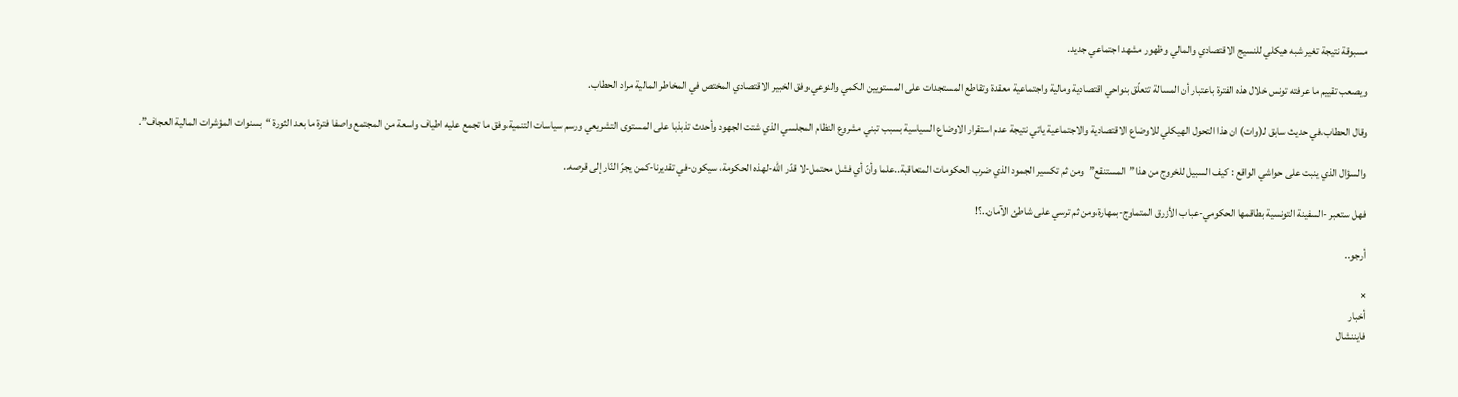مسبوقة نتيجة تغير شبه هيكلي للنسيج الاقتصادي والمالي وظهور مشهد اجتماعي جديد.

ويصعب تقييم ما عرفته تونس خلال هذه الفترة باعتبار أن المسالة تتعلّق بنواحي اقتصادية ومالية واجتماعية معقدة وتقاطع المستجدات على المستويين الكمي والنوعي،وفق الخبير الاقتصادي المختص في المخاطر المالية مراد الحطاب.

وقال الحطاب،في حديث سابق لـ(وات) ان هذا التحول الهيكلي للاوضاع الاقتصادية والاجتماعية ياتي نتيجة عدم استقرار الاوضاع السياسية بسبب تبني مشروع النظام المجلسي الذي شتت الجهود وأحدث تذبذبا على المستوى التشريعي ورسم سياسات التنمية،وفق ما تجمع عليه اطياف واسعة من المجتمع واصفا فترة ما بعد الثورة “بسنوات المؤشرات المالية العجاف”.

والسؤال الذي ينبت على حواشي الواقع : كيف السبيل للخروج من هذا”المستنقع”ومن ثم تكسير الجمود الذي ضرب الحكومات المتعاقبة..علما وأنّ أي فشل محتمل-لا قدّر الله-لهذه الحكومة، سيكون-في تقديرنا-كمن يجرّ النّار إلى قرصه..

فهل ستعبر -السفينة التونسية بطاقمها الحكومي-عباب الأزرق المتماوج-بمهارة،ومن ثم ترسي على شاطئ الآمان..؟!

أرجو..

×
أخبار
فايننشال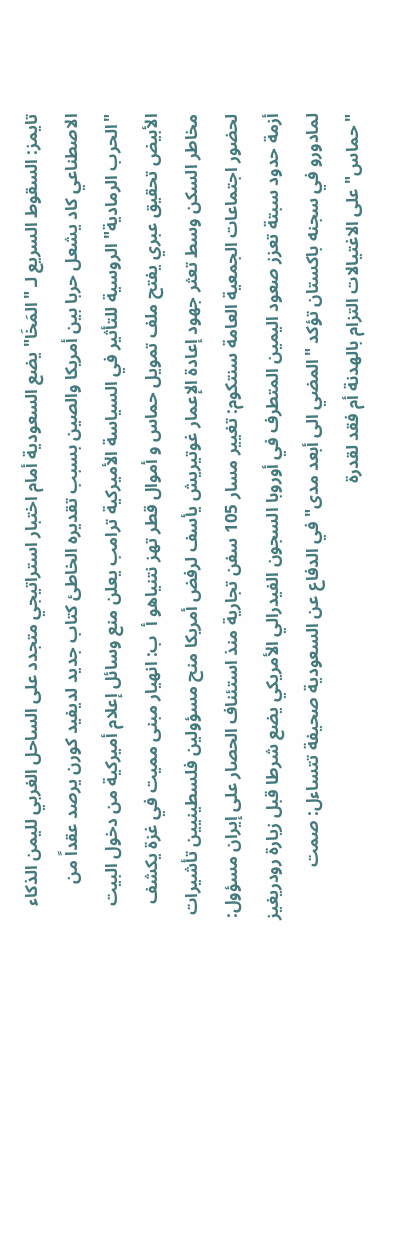تايمز: السقوط السريع لـ "المَخَا" يضع السعودية أمام اختبار استراتيجي متجدد على الساحل الغربي لليمن الذكاء الاصطناعي كاد يشعل حربا بين أمريكا والصين بسبب تقديره الخاطئ كتاب جديد لديفيد كورن يرصد عقداً من "الحرب الرمادية" الروسية للتأثير في السياسة الأميركية ترامب يعلن منع وسائل إعلام أميركية من دخول البيت الأبيض تحقيق عبري يفتح ملف تمويل حماس و أموال قطر تهز نتنياهو أ  ب: انهيار مبنى مميت في غزة يكشف مخاطر السكن وسط تعثر جهود إعادة الإعمار غوتيريش يأسف لرفض أمريكا منح مسؤولين فلسطينيين تأشيرات لحضور اجتماعات الجمعية العامة سنتكوم: تغيير مسار 105 سفن تجارية منذ استئناف الحصار على إيران مسؤول: أزمة حدود سبتة تعزز صعود اليمين المتطرف في أوروبا السجون الفيدرالي الأمريكي يضع شرطا قبل زيارة رودريغيز لمادورو في سجنه باكستان تؤكد "المضي الى أبعد مدى" في الدفاع عن السعودية صحيفة تتساءل: صمت "حماس" على الاغتيالات التزام بالهدنة أم فقد لقدرة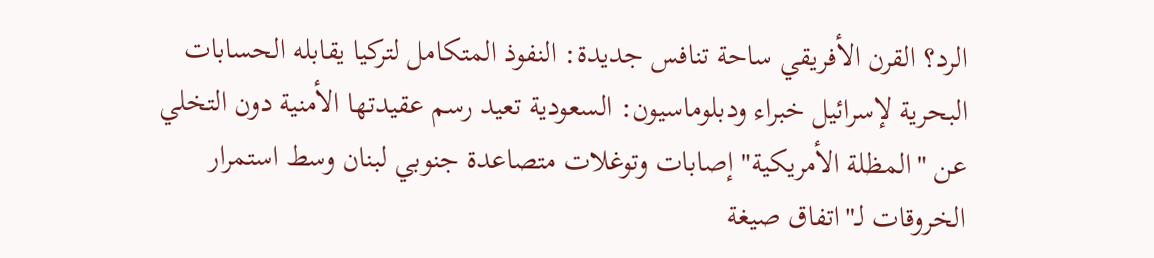الرد؟ القرن الأفريقي ساحة تنافس جديدة: النفوذ المتكامل لتركيا يقابله الحسابات البحرية لإسرائيل خبراء ودبلوماسيون: السعودية تعيد رسم عقيدتها الأمنية دون التخلي عن "المظلة الأمريكية" إصابات وتوغلات متصاعدة جنوبي لبنان وسط استمرار الخروقات لـ"اتفاق صيغة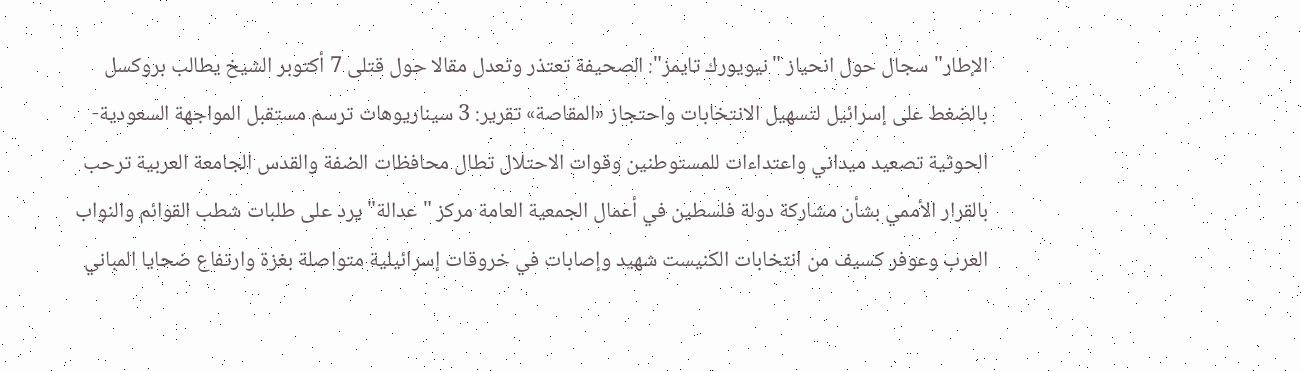الإطار" سجال حول انحياز "نيويورك تايمز": الصحيفة تعتذر وتعدل مقالا حول قتلى 7 أكتوبر الشيخ يطالب بروكسل بالضغط على إسرائيل لتسهيل الانتخابات واحتجاز «المقاصة» تقرير: 3 سيناريوهات ترسم مستقبل المواجهة السعودية-الحوثية تصعيد ميداني واعتداءات للمستوطنين وقوات الاحتلال تطال محافظات الضفة والقدس الجامعة العربية ترحب بالقرار الأممي بشأن مشاركة دولة فلسطين في أعمال الجمعية العامة مركز "عدالة" يرد على طلبات شطب القوائم والنواب العرب وعوفر كسيف من انتخابات الكنيست شهيد وإصابات في خروقات إسرائيلية متواصلة بغزة وارتفاع ضحايا المباني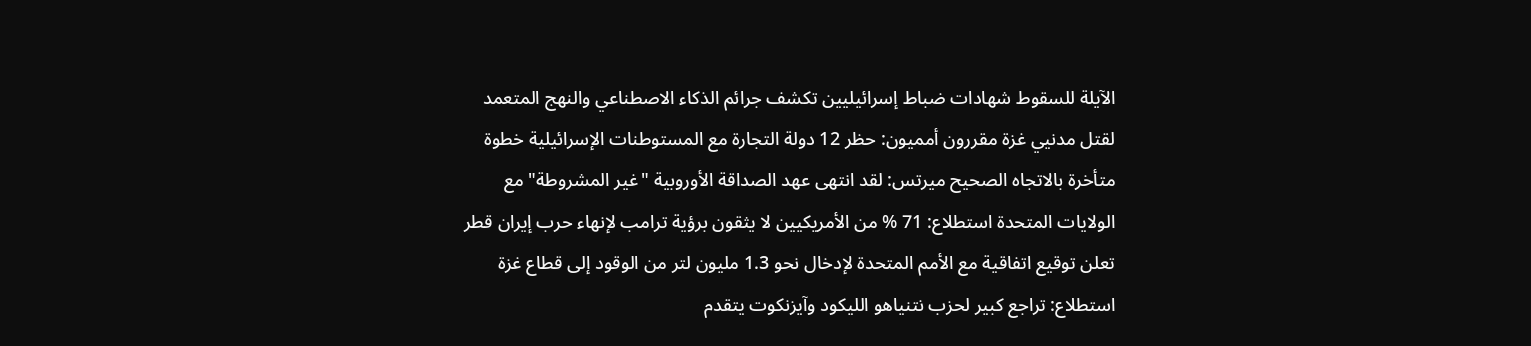الآيلة للسقوط شهادات ضباط إسرائيليين تكشف جرائم الذكاء الاصطناعي والنهج المتعمد لقتل مدنيي غزة مقررون أمميون: حظر 12 دولة التجارة مع المستوطنات الإسرائيلية خطوة متأخرة بالاتجاه الصحيح ميرتس: لقد انتهى عهد الصداقة الأوروبية "غير المشروطة" مع الولايات المتحدة استطلاع: 71 % من الأمريكيين لا يثقون برؤية ترامب لإنهاء حرب إيران قطر تعلن توقيع اتفاقية مع الأمم المتحدة لإدخال نحو 1.3 مليون لتر من الوقود إلى قطاع غزة استطلاع: تراجع كبير لحزب نتنياهو الليكود وآيزنكوت يتقدم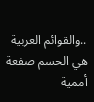..والقوائم العربية هي الحسم صفعة أممية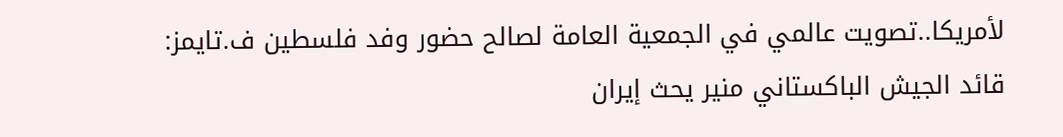لأمريكا..تصويت عالمي في الجمعية العامة لصالح حضور وفد فلسطين ف.تايمز: قائد الجيش الباكستاني منير يحث إيران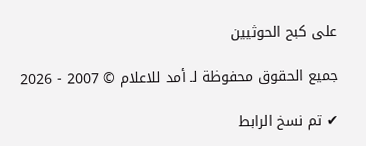على كبح الحوثيين

جميع الحقوق محفوظة لـ أمد للاعلام © 2007 - 2026

✔ تم نسخ الرابط